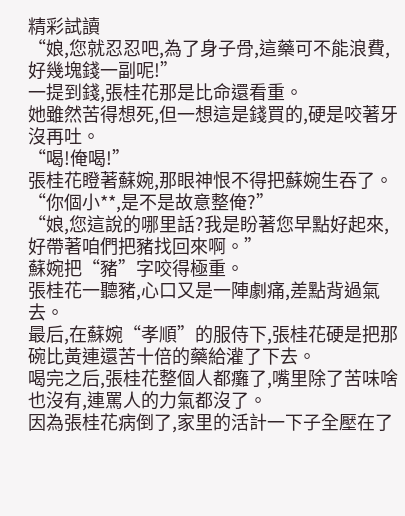精彩試讀
“娘,您就忍忍吧,為了身子骨,這藥可不能浪費,好幾塊錢一副呢!”
一提到錢,張桂花那是比命還看重。
她雖然苦得想死,但一想這是錢買的,硬是咬著牙沒再吐。
“喝!俺喝!”
張桂花瞪著蘇婉,那眼神恨不得把蘇婉生吞了。
“你個小**,是不是故意整俺?”
“娘,您這說的哪里話?我是盼著您早點好起來,好帶著咱們把豬找回來啊。”
蘇婉把“豬”字咬得極重。
張桂花一聽豬,心口又是一陣劇痛,差點背過氣去。
最后,在蘇婉“孝順”的服侍下,張桂花硬是把那碗比黃連還苦十倍的藥給灌了下去。
喝完之后,張桂花整個人都癱了,嘴里除了苦味啥也沒有,連罵人的力氣都沒了。
因為張桂花病倒了,家里的活計一下子全壓在了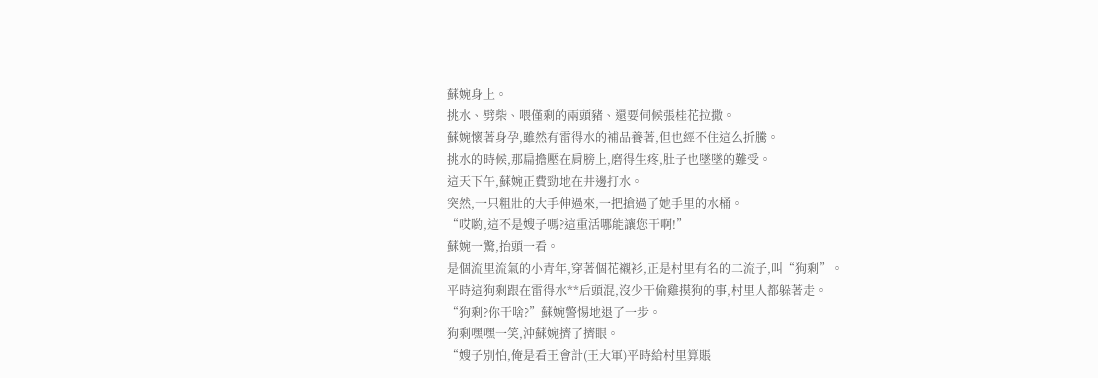蘇婉身上。
挑水、劈柴、喂僅剩的兩頭豬、還要伺候張桂花拉撒。
蘇婉懷著身孕,雖然有雷得水的補品養著,但也經不住這么折騰。
挑水的時候,那扁擔壓在肩膀上,磨得生疼,肚子也墜墜的難受。
這天下午,蘇婉正費勁地在井邊打水。
突然,一只粗壯的大手伸過來,一把搶過了她手里的水桶。
“哎喲,這不是嫂子嗎?這重活哪能讓您干啊!”
蘇婉一驚,抬頭一看。
是個流里流氣的小青年,穿著個花襯衫,正是村里有名的二流子,叫“狗剩”。
平時這狗剩跟在雷得水**后頭混,沒少干偷雞摸狗的事,村里人都躲著走。
“狗剩?你干啥?”蘇婉警惕地退了一步。
狗剩嘿嘿一笑,沖蘇婉擠了擠眼。
“嫂子別怕,俺是看王會計(王大軍)平時給村里算賬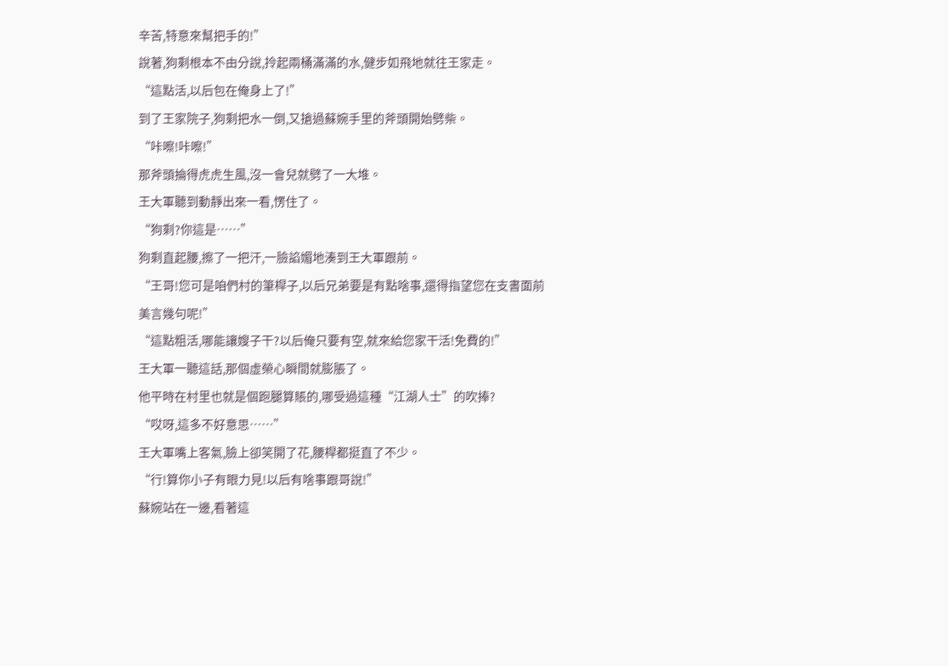辛苦,特意來幫把手的!”
說著,狗剩根本不由分說,拎起兩桶滿滿的水,健步如飛地就往王家走。
“這點活,以后包在俺身上了!”
到了王家院子,狗剩把水一倒,又搶過蘇婉手里的斧頭開始劈柴。
“咔嚓!咔嚓!”
那斧頭掄得虎虎生風,沒一會兒就劈了一大堆。
王大軍聽到動靜出來一看,愣住了。
“狗剩?你這是……”
狗剩直起腰,擦了一把汗,一臉諂媚地湊到王大軍跟前。
“王哥!您可是咱們村的筆桿子,以后兄弟要是有點啥事,還得指望您在支書面前美言幾句呢!”
“這點粗活,哪能讓嫂子干?以后俺只要有空,就來給您家干活!免費的!”
王大軍一聽這話,那個虛榮心瞬間就膨脹了。
他平時在村里也就是個跑腿算賬的,哪受過這種“江湖人士”的吹捧?
“哎呀,這多不好意思……”
王大軍嘴上客氣,臉上卻笑開了花,腰桿都挺直了不少。
“行!算你小子有眼力見!以后有啥事跟哥說!”
蘇婉站在一邊,看著這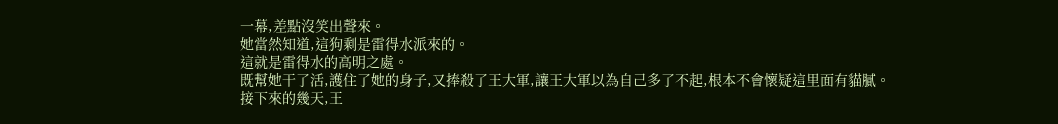一幕,差點沒笑出聲來。
她當然知道,這狗剩是雷得水派來的。
這就是雷得水的高明之處。
既幫她干了活,護住了她的身子,又捧殺了王大軍,讓王大軍以為自己多了不起,根本不會懷疑這里面有貓膩。
接下來的幾天,王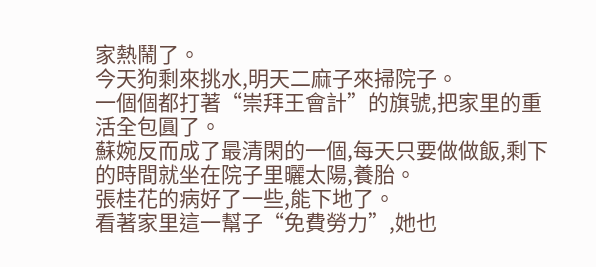家熱鬧了。
今天狗剩來挑水,明天二麻子來掃院子。
一個個都打著“崇拜王會計”的旗號,把家里的重活全包圓了。
蘇婉反而成了最清閑的一個,每天只要做做飯,剩下的時間就坐在院子里曬太陽,養胎。
張桂花的病好了一些,能下地了。
看著家里這一幫子“免費勞力”,她也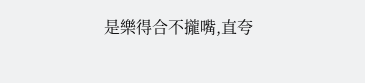是樂得合不攏嘴,直夸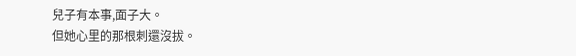兒子有本事,面子大。
但她心里的那根刺還沒拔。